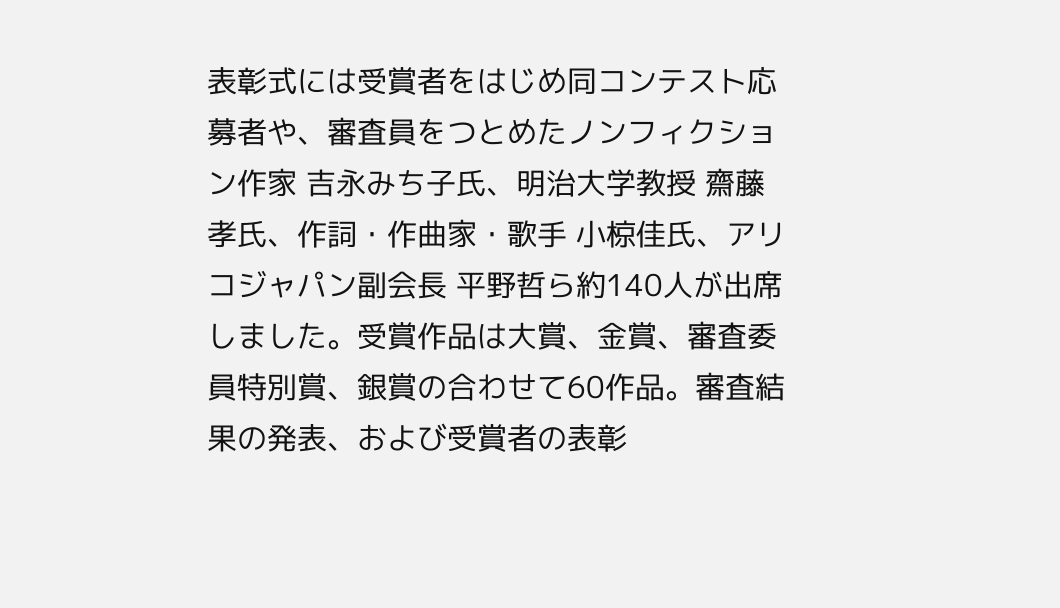表彰式には受賞者をはじめ同コンテスト応募者や、審査員をつとめたノンフィクション作家 吉永みち子氏、明治大学教授 齋藤孝氏、作詞・作曲家・歌手 小椋佳氏、アリコジャパン副会長 平野哲ら約140人が出席しました。受賞作品は大賞、金賞、審査委員特別賞、銀賞の合わせて60作品。審査結果の発表、および受賞者の表彰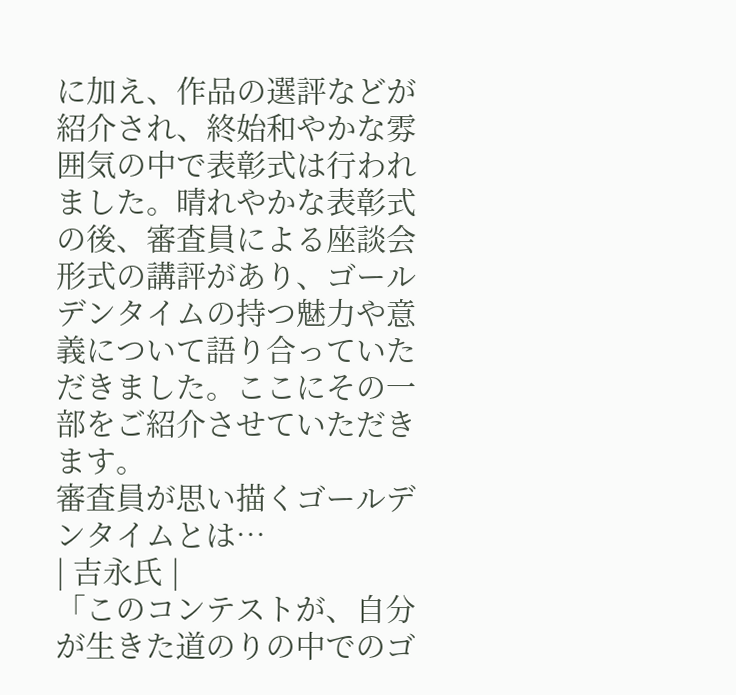に加え、作品の選評などが紹介され、終始和やかな雰囲気の中で表彰式は行われました。晴れやかな表彰式の後、審査員による座談会形式の講評があり、ゴールデンタイムの持つ魅力や意義について語り合っていただきました。ここにその一部をご紹介させていただきます。
審査員が思い描くゴールデンタイムとは…
| 吉永氏 |
「このコンテストが、自分が生きた道のりの中でのゴ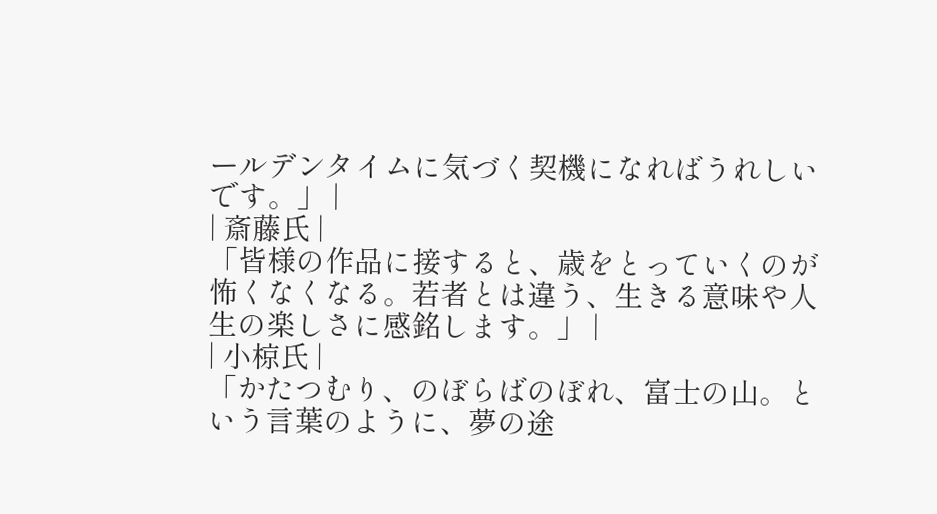ールデンタイムに気づく契機になればうれしいです。」 |
| 斎藤氏 |
「皆様の作品に接すると、歳をとっていくのが怖くなくなる。若者とは違う、生きる意味や人生の楽しさに感銘します。」 |
| 小椋氏 |
「かたつむり、のぼらばのぼれ、富士の山。という言葉のように、夢の途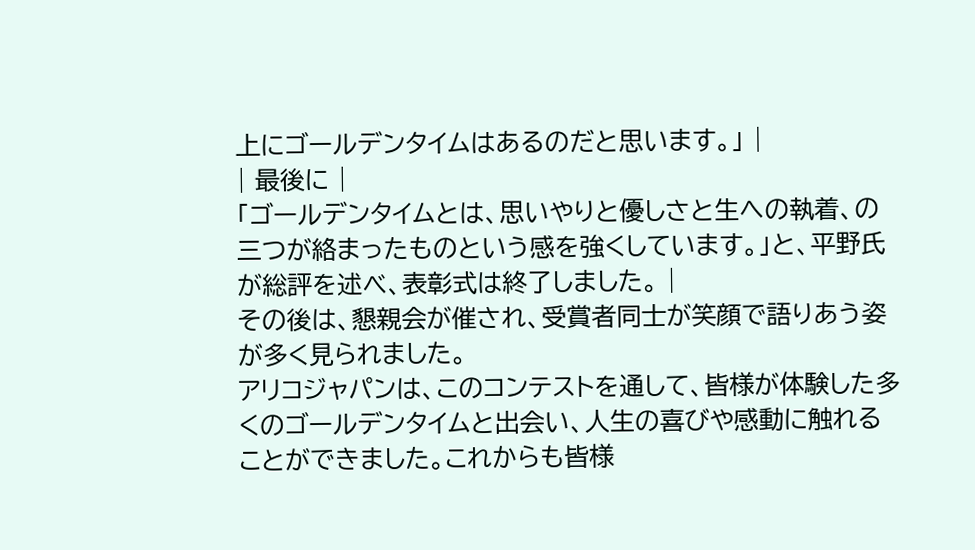上にゴールデンタイムはあるのだと思います。」 |
| 最後に |
「ゴールデンタイムとは、思いやりと優しさと生への執着、の三つが絡まったものという感を強くしています。」と、平野氏が総評を述べ、表彰式は終了しました。 |
その後は、懇親会が催され、受賞者同士が笑顔で語りあう姿が多く見られました。
アリコジャパンは、このコンテストを通して、皆様が体験した多くのゴールデンタイムと出会い、人生の喜びや感動に触れることができました。これからも皆様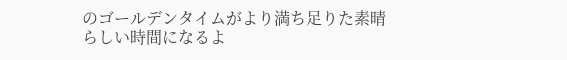のゴールデンタイムがより満ち足りた素晴らしい時間になるよ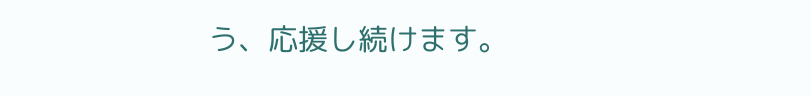う、応援し続けます。